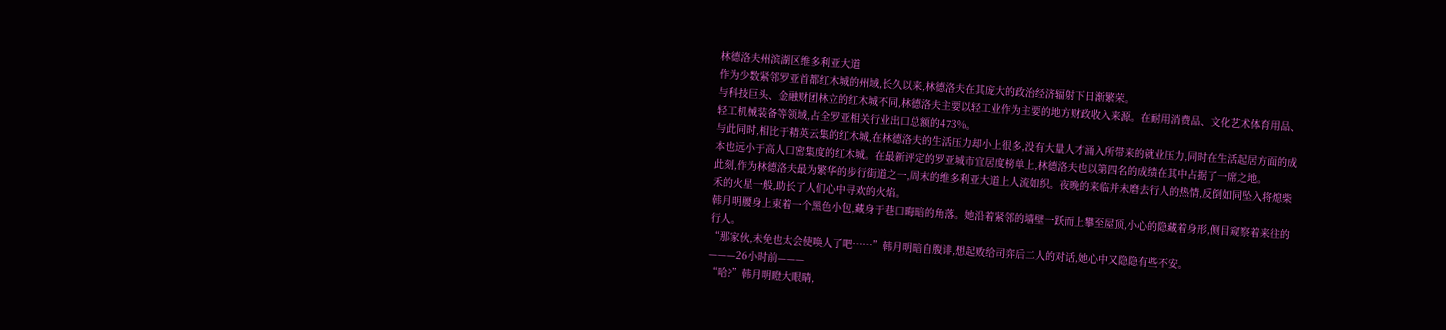林德洛夫州滨湖区维多利亚大道
作为少数紧邻罗亚首都红木城的州域,长久以来,林德洛夫在其庞大的政治经济辐射下日渐繁荣。
与科技巨头、金融财团林立的红木城不同,林德洛夫主要以轻工业作为主要的地方财政收入来源。在耐用消费品、文化艺术体育用品、轻工机械装备等领域,占全罗亚相关行业出口总额的473%。
与此同时,相比于精英云集的红木城,在林德洛夫的生活压力却小上很多,没有大量人才涌入所带来的就业压力,同时在生活起居方面的成本也远小于高人口密集度的红木城。在最新评定的罗亚城市宜居度榜单上,林德洛夫也以第四名的成绩在其中占据了一席之地。
此刻,作为林德洛夫最为繁华的步行街道之一,周末的维多利亚大道上人流如织。夜晚的来临并未磨去行人的热情,反倒如同坠入将熄柴禾的火星一般,助长了人们心中寻欢的火焰。
韩月明腰身上束着一个黑色小包,藏身于巷口晦暗的角落。她沿着紧邻的墙壁一跃而上攀至屋顶,小心的隐藏着身形,侧目窥察着来往的行人。
“那家伙,未免也太会使唤人了吧……”韩月明暗自腹诽,想起败给司弈后二人的对话,她心中又隐隐有些不安。
———26小时前———
“哈?”韩月明瞪大眼睛,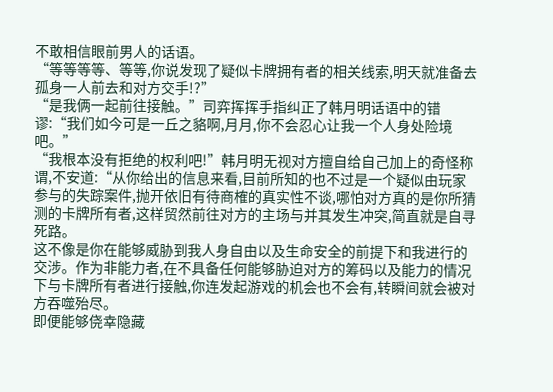不敢相信眼前男人的话语。
“等等等等、等等,你说发现了疑似卡牌拥有者的相关线索,明天就准备去孤身一人前去和对方交手!?”
“是我俩一起前往接触。”司弈挥挥手指纠正了韩月明话语中的错谬:“我们如今可是一丘之貉啊,月月,你不会忍心让我一个人身处险境吧。”
“我根本没有拒绝的权利吧!”韩月明无视对方擅自给自己加上的奇怪称谓,不安道:“从你给出的信息来看,目前所知的也不过是一个疑似由玩家参与的失踪案件,抛开依旧有待商榷的真实性不谈,哪怕对方真的是你所猜测的卡牌所有者,这样贸然前往对方的主场与并其发生冲突,简直就是自寻死路。
这不像是你在能够威胁到我人身自由以及生命安全的前提下和我进行的交涉。作为非能力者,在不具备任何能够胁迫对方的筹码以及能力的情况下与卡牌所有者进行接触,你连发起游戏的机会也不会有,转瞬间就会被对方吞噬殆尽。
即便能够侥幸隐藏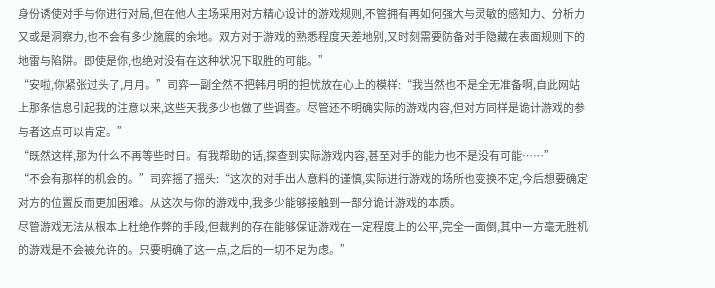身份诱使对手与你进行对局,但在他人主场采用对方精心设计的游戏规则,不管拥有再如何强大与灵敏的感知力、分析力又或是洞察力,也不会有多少施展的余地。双方对于游戏的熟悉程度天差地别,又时刻需要防备对手隐藏在表面规则下的地雷与陷阱。即使是你,也绝对没有在这种状况下取胜的可能。”
“安啦,你紧张过头了,月月。”司弈一副全然不把韩月明的担忧放在心上的模样:“我当然也不是全无准备啊,自此网站上那条信息引起我的注意以来,这些天我多少也做了些调查。尽管还不明确实际的游戏内容,但对方同样是诡计游戏的参与者这点可以肯定。”
“既然这样,那为什么不再等些时日。有我帮助的话,探查到实际游戏内容,甚至对手的能力也不是没有可能……”
“不会有那样的机会的。”司弈摇了摇头:“这次的对手出人意料的谨慎,实际进行游戏的场所也变换不定,今后想要确定对方的位置反而更加困难。从这次与你的游戏中,我多少能够接触到一部分诡计游戏的本质。
尽管游戏无法从根本上杜绝作弊的手段,但裁判的存在能够保证游戏在一定程度上的公平,完全一面倒,其中一方毫无胜机的游戏是不会被允许的。只要明确了这一点,之后的一切不足为虑。”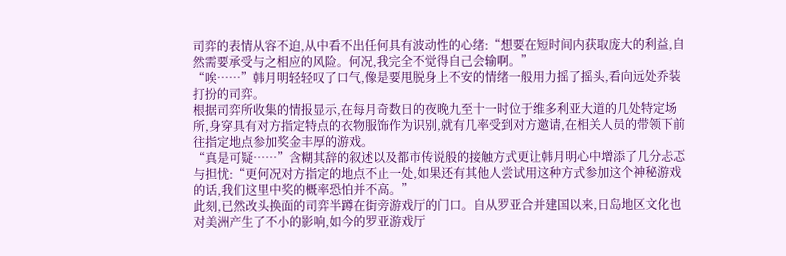司弈的表情从容不迫,从中看不出任何具有波动性的心绪:“想要在短时间内获取庞大的利益,自然需要承受与之相应的风险。何况,我完全不觉得自己会输啊。”
“唉……”韩月明轻轻叹了口气,像是要甩脱身上不安的情绪一般用力摇了摇头,看向远处乔装打扮的司弈。
根据司弈所收集的情报显示,在每月奇数日的夜晚九至十一时位于维多利亚大道的几处特定场所,身穿具有对方指定特点的衣物服饰作为识别,就有几率受到对方邀请,在相关人员的带领下前往指定地点参加奖金丰厚的游戏。
“真是可疑……”含糊其辞的叙述以及都市传说般的接触方式更让韩月明心中增添了几分忐忑与担忧:“更何况对方指定的地点不止一处,如果还有其他人尝试用这种方式参加这个神秘游戏的话,我们这里中奖的概率恐怕并不高。”
此刻,已然改头换面的司弈半蹲在街旁游戏厅的门口。自从罗亚合并建国以来,日岛地区文化也对美洲产生了不小的影响,如今的罗亚游戏厅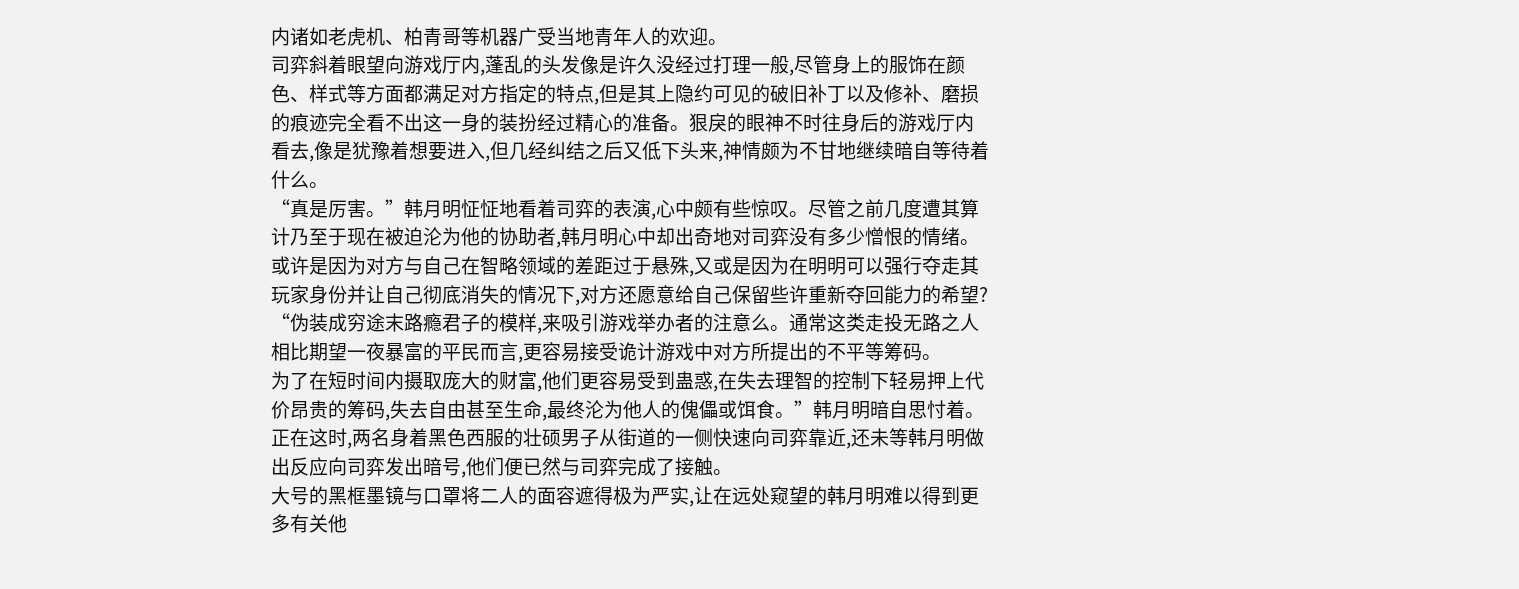内诸如老虎机、柏青哥等机器广受当地青年人的欢迎。
司弈斜着眼望向游戏厅内,蓬乱的头发像是许久没经过打理一般,尽管身上的服饰在颜色、样式等方面都满足对方指定的特点,但是其上隐约可见的破旧补丁以及修补、磨损的痕迹完全看不出这一身的装扮经过精心的准备。狠戾的眼神不时往身后的游戏厅内看去,像是犹豫着想要进入,但几经纠结之后又低下头来,神情颇为不甘地继续暗自等待着什么。
“真是厉害。”韩月明怔怔地看着司弈的表演,心中颇有些惊叹。尽管之前几度遭其算计乃至于现在被迫沦为他的协助者,韩月明心中却出奇地对司弈没有多少憎恨的情绪。或许是因为对方与自己在智略领域的差距过于悬殊,又或是因为在明明可以强行夺走其玩家身份并让自己彻底消失的情况下,对方还愿意给自己保留些许重新夺回能力的希望?
“伪装成穷途末路瘾君子的模样,来吸引游戏举办者的注意么。通常这类走投无路之人相比期望一夜暴富的平民而言,更容易接受诡计游戏中对方所提出的不平等筹码。
为了在短时间内摄取庞大的财富,他们更容易受到蛊惑,在失去理智的控制下轻易押上代价昂贵的筹码,失去自由甚至生命,最终沦为他人的傀儡或饵食。”韩月明暗自思忖着。
正在这时,两名身着黑色西服的壮硕男子从街道的一侧快速向司弈靠近,还未等韩月明做出反应向司弈发出暗号,他们便已然与司弈完成了接触。
大号的黑框墨镜与口罩将二人的面容遮得极为严实,让在远处窥望的韩月明难以得到更多有关他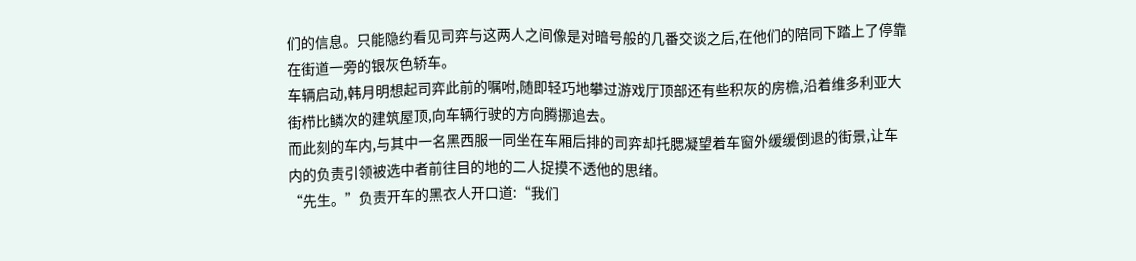们的信息。只能隐约看见司弈与这两人之间像是对暗号般的几番交谈之后,在他们的陪同下踏上了停靠在街道一旁的银灰色轿车。
车辆启动,韩月明想起司弈此前的嘱咐,随即轻巧地攀过游戏厅顶部还有些积灰的房檐,沿着维多利亚大街栉比鳞次的建筑屋顶,向车辆行驶的方向腾挪追去。
而此刻的车内,与其中一名黑西服一同坐在车厢后排的司弈却托腮凝望着车窗外缓缓倒退的街景,让车内的负责引领被选中者前往目的地的二人捉摸不透他的思绪。
“先生。”负责开车的黑衣人开口道:“我们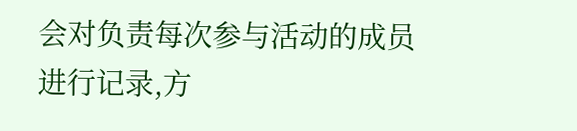会对负责每次参与活动的成员进行记录,方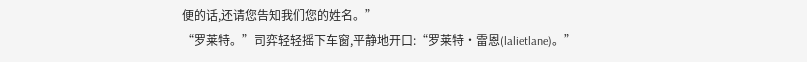便的话,还请您告知我们您的姓名。”
“罗莱特。”司弈轻轻摇下车窗,平静地开口:“罗莱特·雷恩(lalietlane)。”